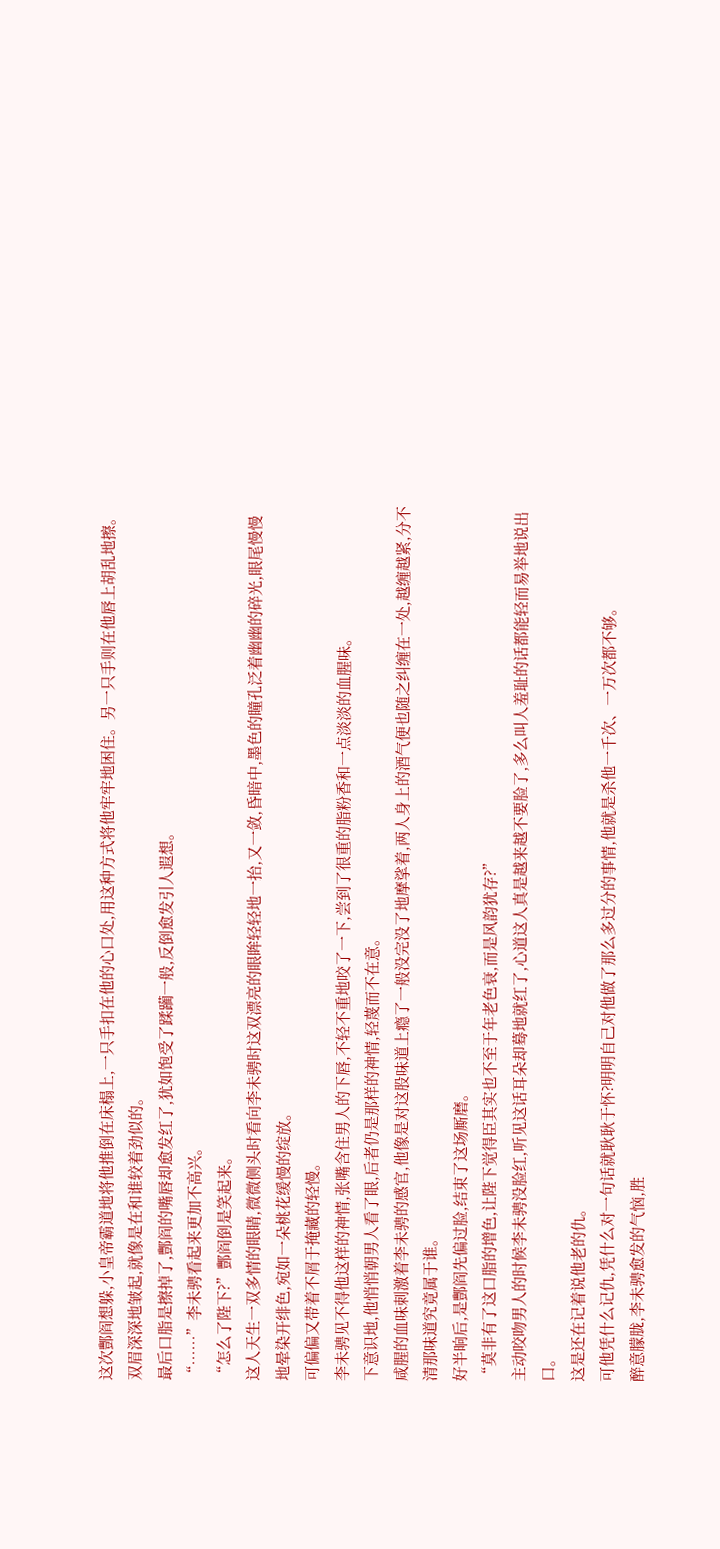这次酆阎想躲,小皇帝霸道地将他推倒在床榻上,一只手扣在他的心口处,用这种方式将他牢牢地困住。另一只手则在他唇上胡乱地擦。
双眉深深地皱起,就像是在和谁较着劲似的。
最后口脂是擦掉了,酆阎的嘴唇却愈发红了,犹如饱受了蹂躏一般,反倒愈发引人遐想。
“……”李未骋看起来更加不高兴。
“怎么了陛下?”酆阎倒是笑起来。
这人天生一双多情的眼睛,微微侧头时看向李未骋时这双漂亮的眼眸轻轻地一抬,又一敛,昏暗中,墨色的瞳孔泛着幽幽的碎光,眼尾慢慢地晕染开绯色,宛如一朵桃花缓慢的绽放。
可偏偏又带着不屑于掩藏的轻慢。
李未骋见不得他这样的神情,张嘴含住男人的下唇,不轻不重地咬了一下,尝到了很重的脂粉香和一点淡淡的血腥味。
下意识地,他悄悄朝男人看了眼,后者仍是那样的神情,轻蔑而不在意。
咸腥的血味刺激着李未骋的感官,他像是对这股味道上瘾了一般没完没了地摩挲着,两人身上的酒气便也随之纠缠在一处,越缠越紧,分不清那味道究竟属于谁。
好半晌后,是酆阎先偏过脸,结束了这场厮磨。
“莫非有了这口脂的增色,让陛下觉得臣其实也不至于年老色衰,而是风韵犹存?”
主动咬吻男人的时候李未骋没脸红,听见这话耳朵却蓦地就红了,心道这人真是越来越不要脸了,多么叫人羞耻的话都能轻而易举地说出口。
这是还在记着说他老的仇。
可他凭什么记仇,凭什么对一句话就耿耿于怀?明明自己对他做了那么多过分的事情,他就是杀他一千次、一万次都不够。
醉意朦胧,李未骋愈发的气恼,胜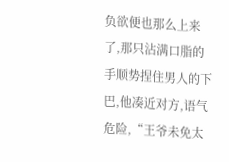负欲便也那么上来了,那只沾满口脂的手顺势捏住男人的下巴,他凑近对方,语气危险,“王爷未免太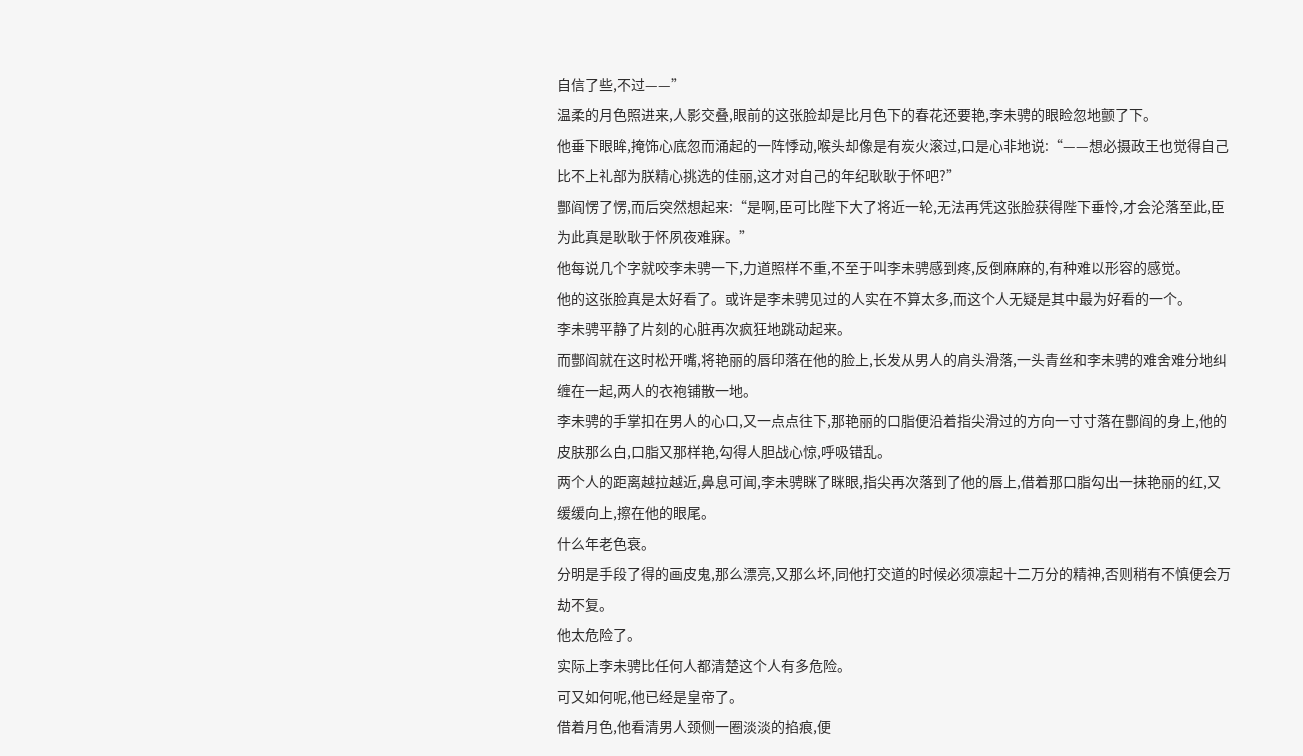自信了些,不过——”
温柔的月色照进来,人影交叠,眼前的这张脸却是比月色下的春花还要艳,李未骋的眼睑忽地颤了下。
他垂下眼眸,掩饰心底忽而涌起的一阵悸动,喉头却像是有炭火滚过,口是心非地说:“——想必摄政王也觉得自己比不上礼部为朕精心挑选的佳丽,这才对自己的年纪耿耿于怀吧?”
酆阎愣了愣,而后突然想起来:“是啊,臣可比陛下大了将近一轮,无法再凭这张脸获得陛下垂怜,才会沦落至此,臣为此真是耿耿于怀夙夜难寐。”
他每说几个字就咬李未骋一下,力道照样不重,不至于叫李未骋感到疼,反倒麻麻的,有种难以形容的感觉。
他的这张脸真是太好看了。或许是李未骋见过的人实在不算太多,而这个人无疑是其中最为好看的一个。
李未骋平静了片刻的心脏再次疯狂地跳动起来。
而酆阎就在这时松开嘴,将艳丽的唇印落在他的脸上,长发从男人的肩头滑落,一头青丝和李未骋的难舍难分地纠缠在一起,两人的衣袍铺散一地。
李未骋的手掌扣在男人的心口,又一点点往下,那艳丽的口脂便沿着指尖滑过的方向一寸寸落在酆阎的身上,他的皮肤那么白,口脂又那样艳,勾得人胆战心惊,呼吸错乱。
两个人的距离越拉越近,鼻息可闻,李未骋眯了眯眼,指尖再次落到了他的唇上,借着那口脂勾出一抹艳丽的红,又缓缓向上,擦在他的眼尾。
什么年老色衰。
分明是手段了得的画皮鬼,那么漂亮,又那么坏,同他打交道的时候必须凛起十二万分的精神,否则稍有不慎便会万劫不复。
他太危险了。
实际上李未骋比任何人都清楚这个人有多危险。
可又如何呢,他已经是皇帝了。
借着月色,他看清男人颈侧一圈淡淡的掐痕,便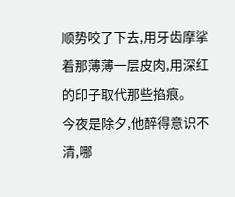顺势咬了下去,用牙齿摩挲着那薄薄一层皮肉,用深红的印子取代那些掐痕。
今夜是除夕,他醉得意识不清,哪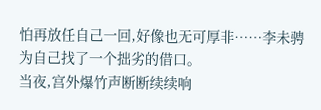怕再放任自己一回,好像也无可厚非……李未骋为自己找了一个拙劣的借口。
当夜,宫外爆竹声断断续续响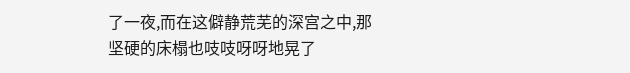了一夜,而在这僻静荒芜的深宫之中,那坚硬的床榻也吱吱呀呀地晃了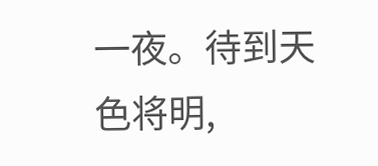一夜。待到天色将明,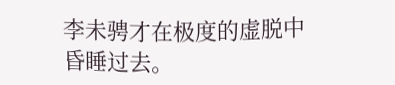李未骋才在极度的虚脱中昏睡过去。